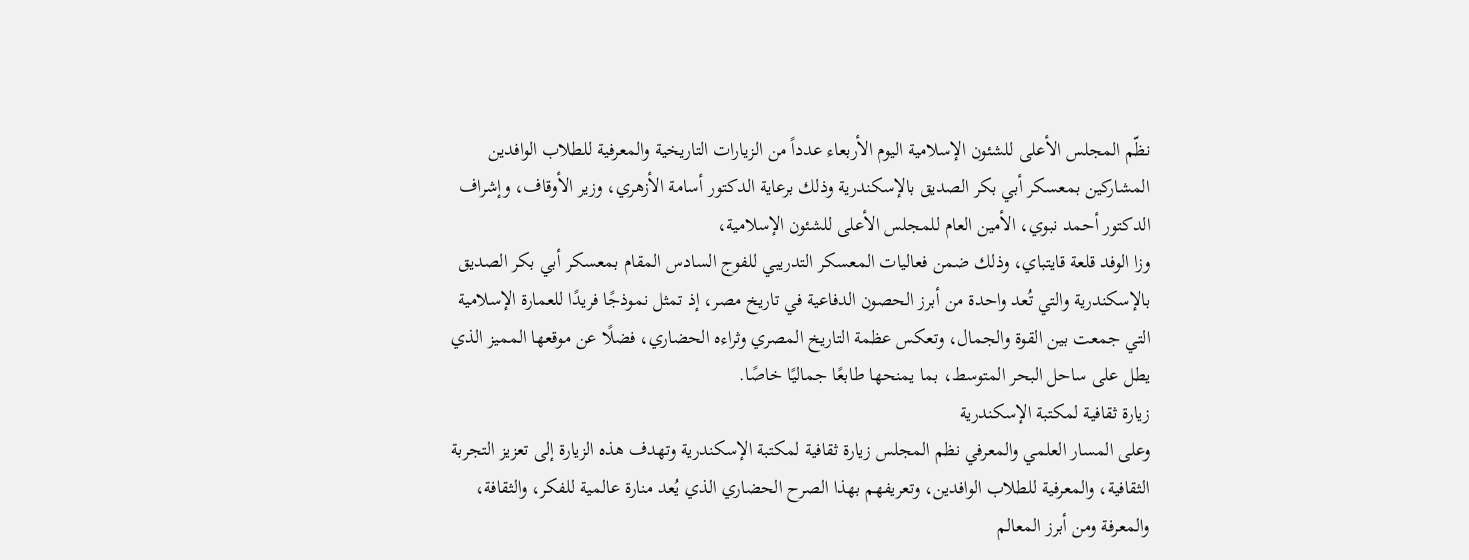نظّم المجلس الأعلى للشئون الإسلامية اليوم الأربعاء عدداً من الزيارات التاريخية والمعرفية للطلاب الوافدين المشاركين بمعسكر أبي بكر الصديق بالإسكندرية وذلك برعاية الدكتور أسامة الأزهري، وزير الأوقاف، وإشراف الدكتور أحمد نبوي، الأمين العام للمجلس الأعلى للشئون الإسلامية،
وزا الوفد قلعة قايتباي، وذلك ضمن فعاليات المعسكر التدريبي للفوج السادس المقام بمعسكر أبي بكر الصديق بالإسكندرية والتي تُعد واحدة من أبرز الحصون الدفاعية في تاريخ مصر، إذ تمثل نموذجًا فريدًا للعمارة الإسلامية التي جمعت بين القوة والجمال، وتعكس عظمة التاريخ المصري وثراءه الحضاري، فضلًا عن موقعها المميز الذي يطل على ساحل البحر المتوسط، بما يمنحها طابعًا جماليًا خاصًا.
زيارة ثقافية لمكتبة الإسكندرية
وعلى المسار العلمي والمعرفي نظم المجلس زيارة ثقافية لمكتبة الإسكندرية وتهدف هذه الزيارة إلى تعزيز التجربة الثقافية، والمعرفية للطلاب الوافدين، وتعريفهم بهذا الصرح الحضاري الذي يُعد منارة عالمية للفكر، والثقافة، والمعرفة ومن أبرز المعالم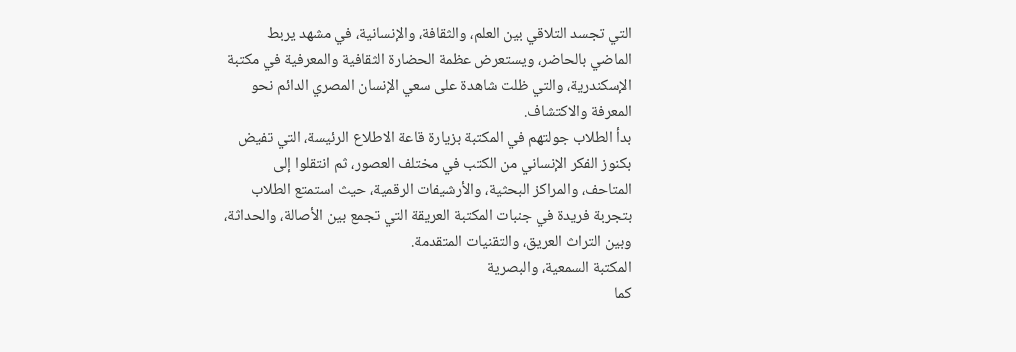التي تجسد التلاقي بين العلم، والثقافة، والإنسانية، في مشهد يربط الماضي بالحاضر، ويستعرض عظمة الحضارة الثقافية والمعرفية في مكتبة الإسكندرية، والتي ظلت شاهدة على سعي الإنسان المصري الدائم نحو المعرفة والاكتشاف.
بدأ الطلاب جولتهم في المكتبة بزيارة قاعة الاطلاع الرئيسة، التي تفيض بكنوز الفكر الإنساني من الكتب في مختلف العصور، ثم انتقلوا إلى المتاحف، والمراكز البحثية، والأرشيفات الرقمية، حيث استمتع الطلاب بتجربة فريدة في جنبات المكتبة العريقة التي تجمع بين الأصالة، والحداثة، وبين التراث العريق، والتقنيات المتقدمة.
المكتبة السمعية، والبصرية
كما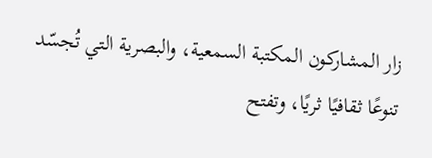زار المشاركون المكتبة السمعية، والبصرية التي تُجسّد تنوعًا ثقافيًا ثريًا، وتفتح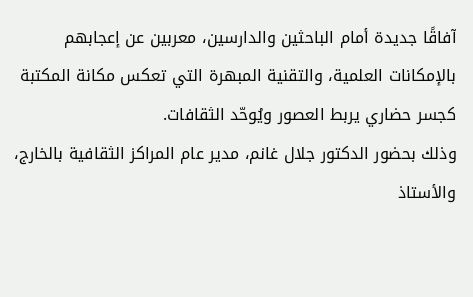آفاقًا جديدة أمام الباحثين والدارسين، معربين عن إعجابهم بالإمكانات العلمية، والتقنية المبهرة التي تعكس مكانة المكتبة كجسر حضاري يربط العصور ويُوحّد الثقافات.
وذلك بحضور الدكتور جلال غانم، مدير عام المراكز الثقافية بالخارج، والأستاذ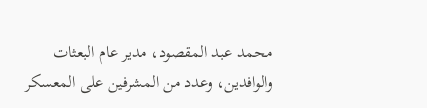محمد عبد المقصود، مدير عام البعثات والوافدين، وعدد من المشرفين على المعسكر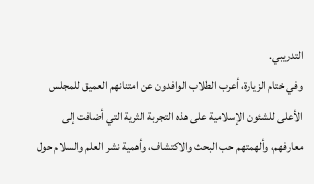التدريبي.
وفي ختام الزيارة، أعرب الطلاب الوافدون عن امتنانهم العميق للمجلس الأعلى للشئون الإسلامية على هذه التجربة الثرية التي أضافت إلى معارفهم، وألهمتهم حب البحث والاكتشاف، وأهمية نشر العلم والسلام حول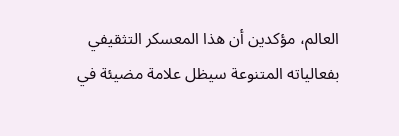العالم، مؤكدين أن هذا المعسكر التثقيفي بفعالياته المتنوعة سيظل علامة مضيئة في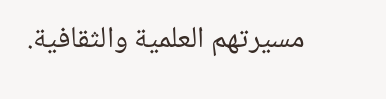مسيرتهم العلمية والثقافية.